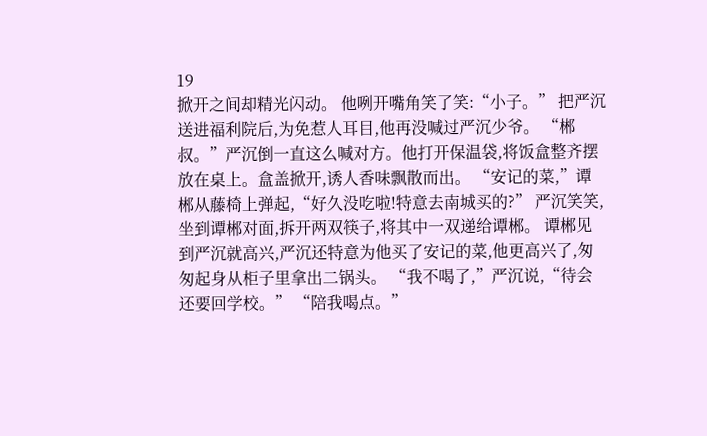19
掀开之间却精光闪动。 他咧开嘴角笑了笑:“小子。” 把严沉送进福利院后,为免惹人耳目,他再没喊过严沉少爷。 “郴叔。”严沉倒一直这么喊对方。他打开保温袋,将饭盒整齐摆放在桌上。盒盖掀开,诱人香味飘散而出。 “安记的菜,”谭郴从藤椅上弹起,“好久没吃啦!特意去南城买的?” 严沉笑笑,坐到谭郴对面,拆开两双筷子,将其中一双递给谭郴。 谭郴见到严沉就高兴,严沉还特意为他买了安记的菜,他更高兴了,匆匆起身从柜子里拿出二锅头。 “我不喝了,”严沉说,“待会还要回学校。” “陪我喝点。”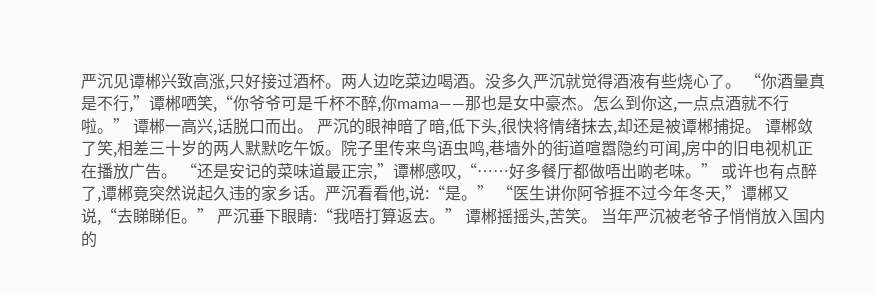严沉见谭郴兴致高涨,只好接过酒杯。两人边吃菜边喝酒。没多久严沉就觉得酒液有些烧心了。 “你酒量真是不行,”谭郴哂笑,“你爷爷可是千杯不醉,你mama——那也是女中豪杰。怎么到你这,一点点酒就不行啦。” 谭郴一高兴,话脱口而出。 严沉的眼神暗了暗,低下头,很快将情绪抹去,却还是被谭郴捕捉。 谭郴敛了笑,相差三十岁的两人默默吃午饭。院子里传来鸟语虫鸣,巷墙外的街道喧嚣隐约可闻,房中的旧电视机正在播放广告。 “还是安记的菜味道最正宗,”谭郴感叹,“……好多餐厅都做唔出啲老味。” 或许也有点醉了,谭郴竟突然说起久违的家乡话。严沉看看他,说:“是。” “医生讲你阿爷捱不过今年冬天,”谭郴又说,“去睇睇佢。” 严沉垂下眼睛:“我唔打算返去。” 谭郴摇摇头,苦笑。 当年严沉被老爷子悄悄放入国内的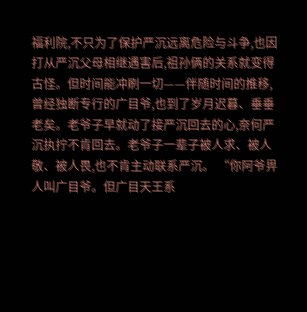福利院,不只为了保护严沉远离危险与斗争,也因打从严沉父母相继遇害后,祖孙俩的关系就变得古怪。但时间能冲刷一切——伴随时间的推移,曾经独断专行的广目爷,也到了岁月迟暮、垂垂老矣。老爷子早就动了接严沉回去的心,奈何严沉执拧不肯回去。老爷子一辈子被人求、被人敬、被人畏,也不肯主动联系严沉。 “你阿爷畀人叫广目爷。但广目天王系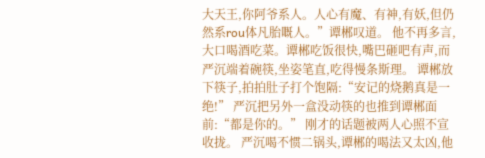大天王,你阿爷系人。人心有魔、有神,有妖,但仍然系rou体凡胎嘅人。”谭郴叹道。 他不再多言,大口喝酒吃菜。谭郴吃饭很快,嘴巴砸吧有声,而严沉端着碗筷,坐姿笔直,吃得慢条斯理。 谭郴放下筷子,拍拍肚子打个饱隔:“安记的烧鹅真是一绝!” 严沉把另外一盒没动筷的也推到谭郴面前:“都是你的。” 刚才的话题被两人心照不宣收拢。 严沉喝不惯二锅头,谭郴的喝法又太凶,他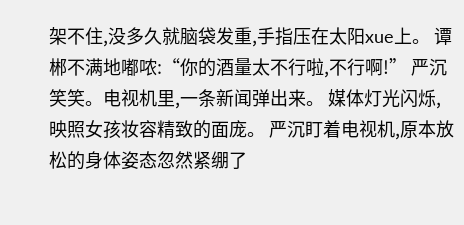架不住,没多久就脑袋发重,手指压在太阳xue上。 谭郴不满地嘟哝:“你的酒量太不行啦,不行啊!” 严沉笑笑。电视机里,一条新闻弹出来。 媒体灯光闪烁,映照女孩妆容精致的面庞。 严沉盯着电视机,原本放松的身体姿态忽然紧绷了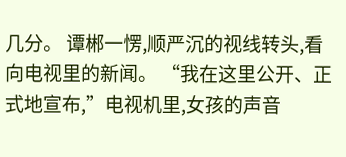几分。 谭郴一愣,顺严沉的视线转头,看向电视里的新闻。 “我在这里公开、正式地宣布,”电视机里,女孩的声音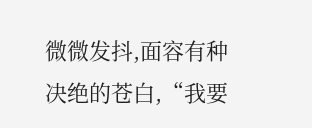微微发抖,面容有种决绝的苍白,“我要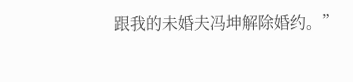跟我的未婚夫冯坤解除婚约。”